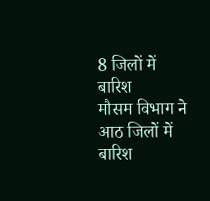8 जिलों में बारिश
मौसम विभाग ने आठ जिलों में बारिश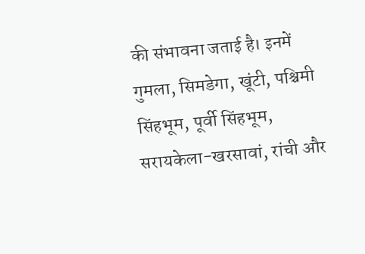की संभावना जताई है। इनमें गुमला, सिमडेगा, खूंटी, पश्चिमी सिंहभूम, पूर्वी सिंहभूम, सरायकेला-खरसावां, रांची और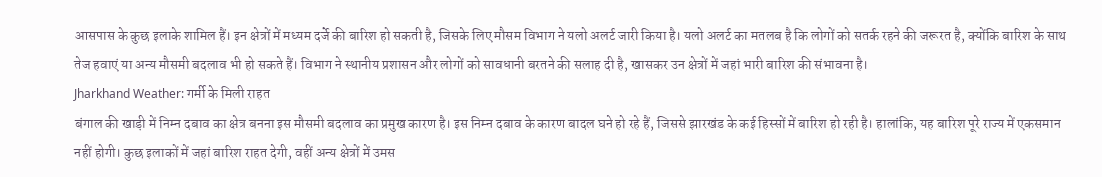आसपास के कुछ इलाके शामिल हैं। इन क्षेत्रों में मध्यम दर्जे की बारिश हो सकती है, जिसके लिए मौसम विभाग ने यलो अलर्ट जारी किया है। यलो अलर्ट का मतलब है कि लोगों को सतर्क रहने की जरूरत है, क्योंकि बारिश के साथ तेज हवाएं या अन्य मौसमी बदलाव भी हो सकते हैं। विभाग ने स्थानीय प्रशासन और लोगों को सावधानी बरतने की सलाह दी है, खासकर उन क्षेत्रों में जहां भारी बारिश की संभावना है।
Jharkhand Weather: गर्मी के मिली राहत
बंगाल की खाड़ी में निम्न दबाव का क्षेत्र बनना इस मौसमी बदलाव का प्रमुख कारण है। इस निम्न दबाव के कारण बादल घने हो रहे हैं, जिससे झारखंड के कई हिस्सों में बारिश हो रही है। हालांकि, यह बारिश पूरे राज्य में एकसमान नहीं होगी। कुछ इलाकों में जहां बारिश राहत देगी, वहीं अन्य क्षेत्रों में उमस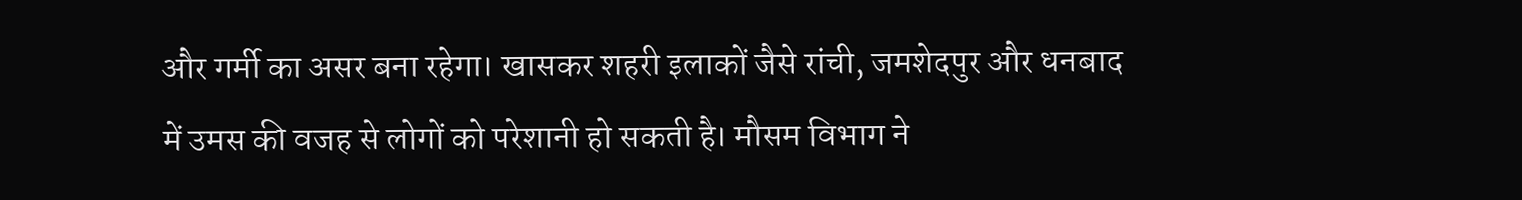और गर्मी का असर बना रहेगा। खासकर शहरी इलाकों जैसे रांची, जमशेदपुर और धनबाद में उमस की वजह से लोगों को परेशानी हो सकती है। मौसम विभाग ने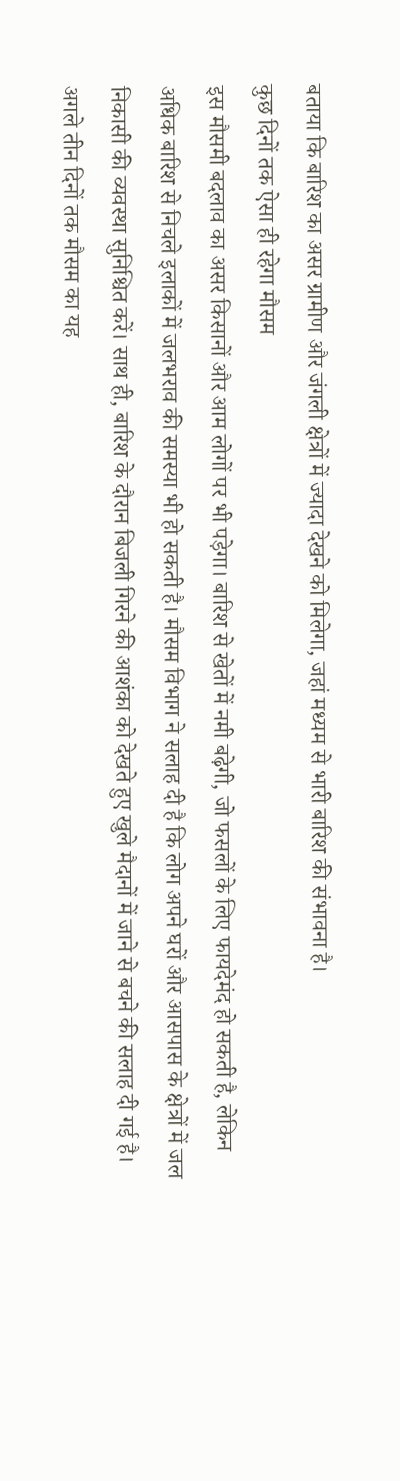बताया कि बारिश का असर ग्रामीण और जंगली क्षेत्रों में ज्यादा देखने को मिलेगा, जहां मध्यम से भारी बारिश की संभावना है।
कुछ दिनों तक ऐसा ही रहेगा मौसम
इस मौसमी बदलाव का असर किसानों और आम लोगों पर भी पड़ेगा। बारिश से खेतों में नमी बढ़ेगी, जो फसलों के लिए फायदेमंद हो सकती है, लेकिन अधिक बारिश से निचले इलाकों में जलभराव की समस्या भी हो सकती है। मौसम विभाग ने सलाह दी है कि लोग अपने घरों और आसपास के क्षेत्रों में जल निकासी की व्यवस्था सुनिश्चित करें। साथ ही, बारिश के दौरान बिजली गिरने की आशंका को देखते हुए खुले मैदानों में जाने से बचने की सलाह दी गई है।
अगले तीन दिनों तक मौसम का यह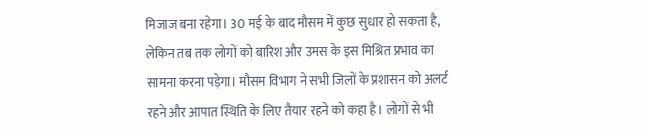मिजाज बना रहेगा। 30 मई के बाद मौसम में कुछ सुधार हो सकता है, लेकिन तब तक लोगों को बारिश और उमस के इस मिश्रित प्रभाव का सामना करना पड़ेगा। मौसम विभाग ने सभी जिलों के प्रशासन को अलर्ट रहने और आपात स्थिति के लिए तैयार रहने को कहा है। लोगों से भी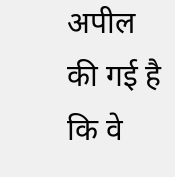अपील की गई है कि वे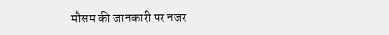मौसम की जानकारी पर नजर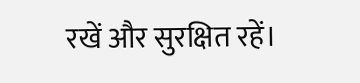रखें और सुरक्षित रहें।